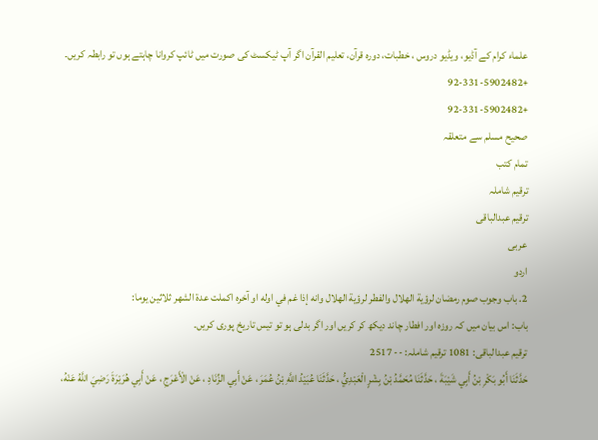علماء کرام کے آڈیو، ویڈیو دروس ، خطبات، دورہ قرآن، تعلیم القرآن اگر آپ ٹیکسٹ کی صورت میں ٹائپ کروانا چاہتے ہوں تو رابطہ کریں۔
+92-331-5902482
+92-331-5902482
صحيح مسلم سے متعلقہ
تمام کتب
ترقیم شاملہ
ترقيم عبدالباقی
عربی
اردو
2. باب وجوب صوم رمضان لرؤية الهلال والفطر لرؤية الهلال وانه إذا غم في اوله او آخره اكملت عدة الشهر ثلاثين يوما:
باب: اس بیان میں کہ روزہ اور افطار چاند دیکھ کر کریں اور اگر بدلی ہو تو تیس تاریخ پوری کریں۔
ترقیم عبدالباقی: 1081 ترقیم شاملہ: -- 2517
حَدَّثَنَا أَبُو بَكْرِ بْنُ أَبِي شَيْبَةَ ، حَدَّثَنَا مُحَمَّدُ بْنُ بِشْرٍ الْعَبْدِيُّ ، حَدَّثَنَا عُبَيْدُ اللَّهِ بْنُ عُمَرَ ، عَنْ أَبِي الزِّنَادِ ، عَنْ الْأَعْرَجِ ، عَنْ أَبِي هُرَيْرَةَ رَضِيَ اللَّهُ عَنْهُ،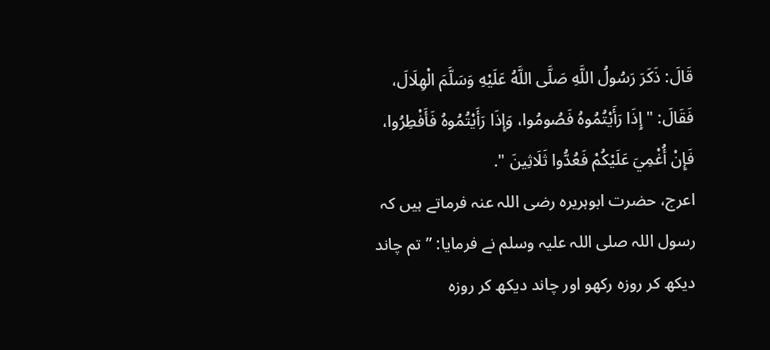قَالَ: ذَكَرَ رَسُولُ اللَّهِ صَلَّى اللَّهُ عَلَيْهِ وَسَلَّمَ الْهِلَالَ، فَقَالَ: " إِذَا رَأَيْتُمُوهُ فَصُومُوا، وَإِذَا رَأَيْتُمُوهُ فَأَفْطِرُوا، فَإِنْ أُغْمِيَ عَلَيْكُمْ فَعُدُّوا ثَلَاثِينَ ".
اعرج، حضرت ابوہریرہ رضی اللہ عنہ فرماتے ہیں کہ رسول اللہ صلی اللہ علیہ وسلم نے فرمایا: ”تم چاند دیکھ کر روزہ رکھو اور چاند دیکھ کر روزہ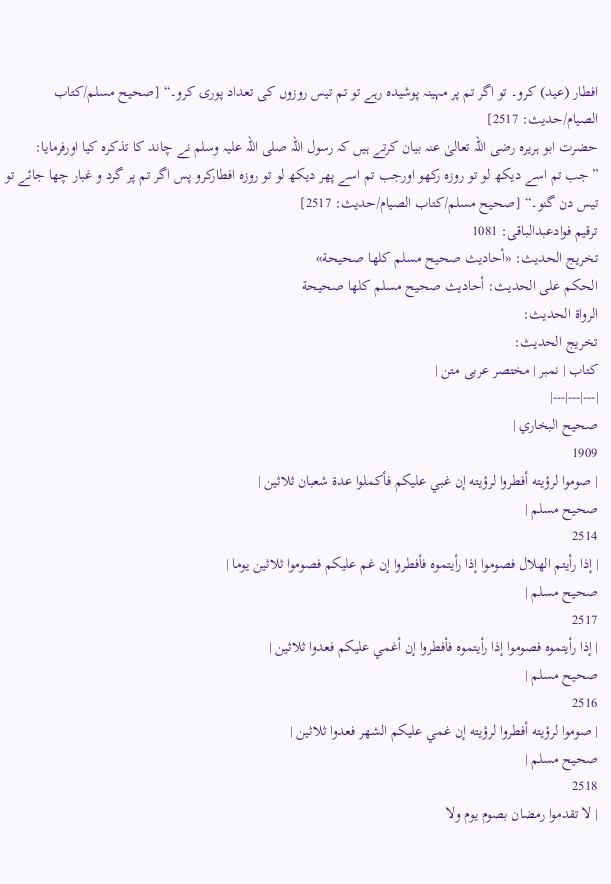افطار (عید) کرو۔ تو اگر تم پر مہینہ پوشیدہ رہے تو تم تیس روزوں کی تعداد پوری کرو۔“ [صحيح مسلم/كتاب الصيام/حدیث: 2517]
حضرت ابو ہریرہ رضی اللہ تعالیٰ عنہ بیان کرتے ہیں کہ رسول اللہ صلی اللہ علیہ وسلم نے چاند کا تذکرہ کیا اورفرمایا: ”جب تم اسے دیکھ لو تو روزہ رکھو اورجب تم اسے پھر دیکھ لو تو روزہ افطارکرو پس اگر تم پر گرد و غبار چھا جائے تو تیس دن گنو۔“ [صحيح مسلم/كتاب الصيام/حدیث: 2517]
ترقیم فوادعبدالباقی: 1081
تخریج الحدیث: «أحاديث صحيح مسلم كلها صحيحة»
الحكم على الحديث: أحاديث صحيح مسلم كلها صحيحة
الرواة الحديث:
تخريج الحديث:
کتاب | نمبر | مختصر عربی متن |
|---|---|---|
صحيح البخاري |
1909
| صوموا لرؤيته أفطروا لرؤيته إن غبي عليكم فأكملوا عدة شعبان ثلاثين |
صحيح مسلم |
2514
| إذا رأيتم الهلال فصوموا إذا رأيتموه فأفطروا إن غم عليكم فصوموا ثلاثين يوما |
صحيح مسلم |
2517
| إذا رأيتموه فصوموا إذا رأيتموه فأفطروا إن أغمي عليكم فعدوا ثلاثين |
صحيح مسلم |
2516
| صوموا لرؤيته أفطروا لرؤيته إن غمي عليكم الشهر فعدوا ثلاثين |
صحيح مسلم |
2518
| لا تقدموا رمضان بصوم يوم ولا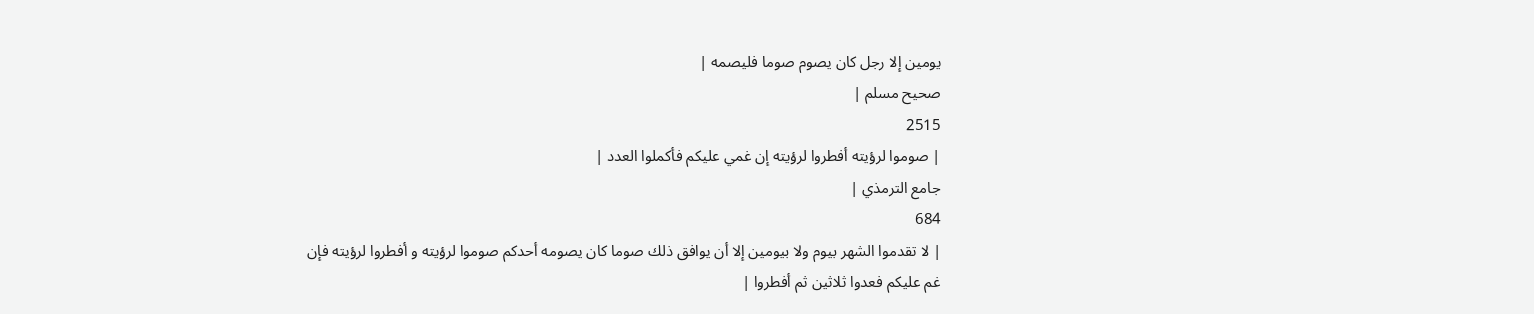يومين إلا رجل كان يصوم صوما فليصمه |
صحيح مسلم |
2515
| صوموا لرؤيته أفطروا لرؤيته إن غمي عليكم فأكملوا العدد |
جامع الترمذي |
684
| لا تقدموا الشهر بيوم ولا بيومين إلا أن يوافق ذلك صوما كان يصومه أحدكم صوموا لرؤيته و أفطروا لرؤيته فإن غم عليكم فعدوا ثلاثين ثم أفطروا |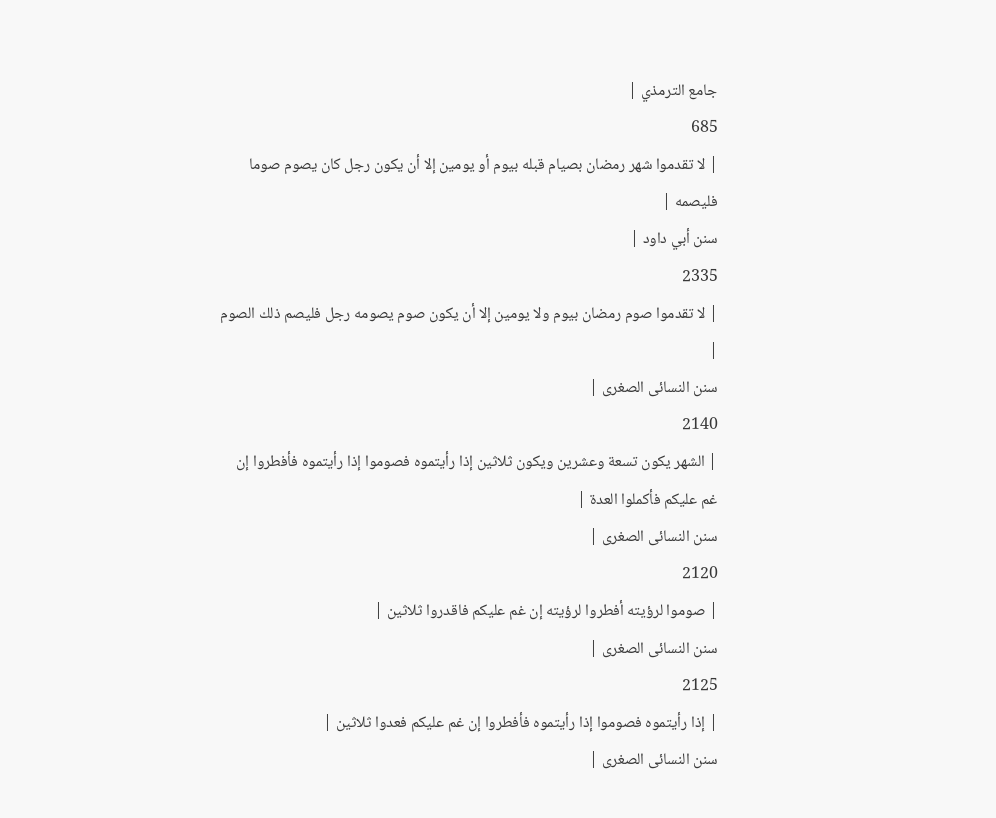جامع الترمذي |
685
| لا تقدموا شهر رمضان بصيام قبله بيوم أو يومين إلا أن يكون رجل كان يصوم صوما فليصمه |
سنن أبي داود |
2335
| لا تقدموا صوم رمضان بيوم ولا يومين إلا أن يكون صوم يصومه رجل فليصم ذلك الصوم |
سنن النسائى الصغرى |
2140
| الشهر يكون تسعة وعشرين ويكون ثلاثين إذا رأيتموه فصوموا إذا رأيتموه فأفطروا إن غم عليكم فأكملوا العدة |
سنن النسائى الصغرى |
2120
| صوموا لرؤيته أفطروا لرؤيته إن غم عليكم فاقدروا ثلاثين |
سنن النسائى الصغرى |
2125
| إذا رأيتموه فصوموا إذا رأيتموه فأفطروا إن غم عليكم فعدوا ثلاثين |
سنن النسائى الصغرى |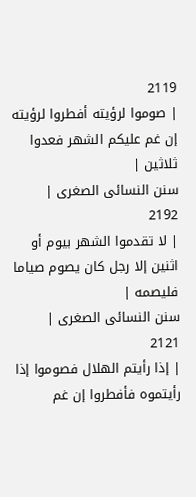2119
| صوموا لرؤيته أفطروا لرؤيته إن غم عليكم الشهر فعدوا ثلاثين |
سنن النسائى الصغرى |
2192
| لا تقدموا الشهر بيوم أو اثنين إلا رجل كان يصوم صياما فليصمه |
سنن النسائى الصغرى |
2121
| إذا رأيتم الهلال فصوموا إذا رأيتموه فأفطروا إن غم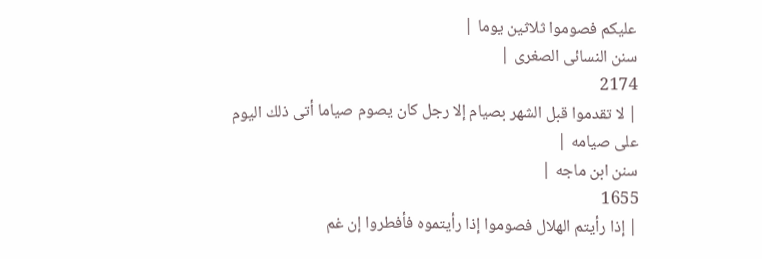عليكم فصوموا ثلاثين يوما |
سنن النسائى الصغرى |
2174
| لا تقدموا قبل الشهر بصيام إلا رجل كان يصوم صياما أتى ذلك اليوم على صيامه |
سنن ابن ماجه |
1655
| إذا رأيتم الهلال فصوموا إذا رأيتموه فأفطروا إن غم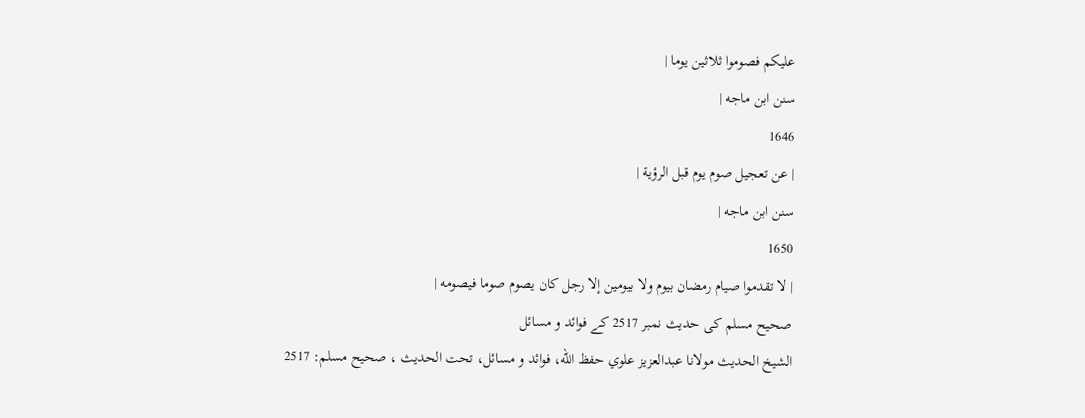عليكم فصوموا ثلاثين يوما |
سنن ابن ماجه |
1646
| عن تعجيل صوم يوم قبل الرؤية |
سنن ابن ماجه |
1650
| لا تقدموا صيام رمضان بيوم ولا بيومين إلا رجل كان يصوم صوما فيصومه |
صحیح مسلم کی حدیث نمبر 2517 کے فوائد و مسائل
الشيخ الحديث مولانا عبدالعزيز علوي حفظ الله، فوائد و مسائل، تحت الحديث ، صحيح مسلم: 2517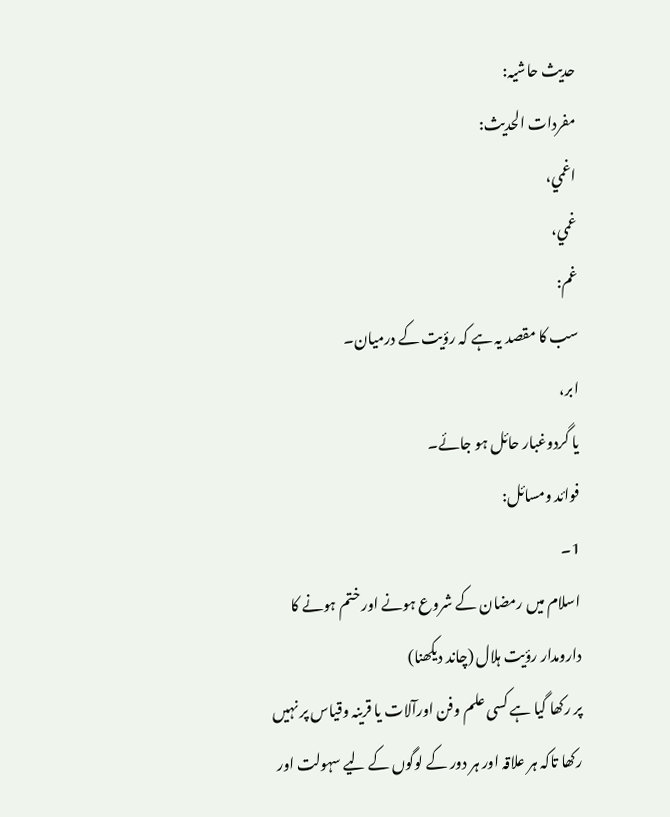حدیث حاشیہ:
مفردات الحدیث:
اغمي،
غمي،
غم:
سب کا مقصد یہ ہے کہ رؤیت کے درمیان۔
ابر،
یا گردوغبار حائل ہو جائے۔
فوائد ومسائل:
1۔
اسلام میں رمضان کے شروع ہونے اور ختم ہونے کا دارومدار رؤیت ہلال (چاند دیکھنا)
پر رکھا گیا ہے کسی علم وفن اورآلات یا قرینہ وقیاس پر نہیں رکھا تاکہ ہر علاقہ اور ہر دور کے لوگوں کے لیے سہولت اور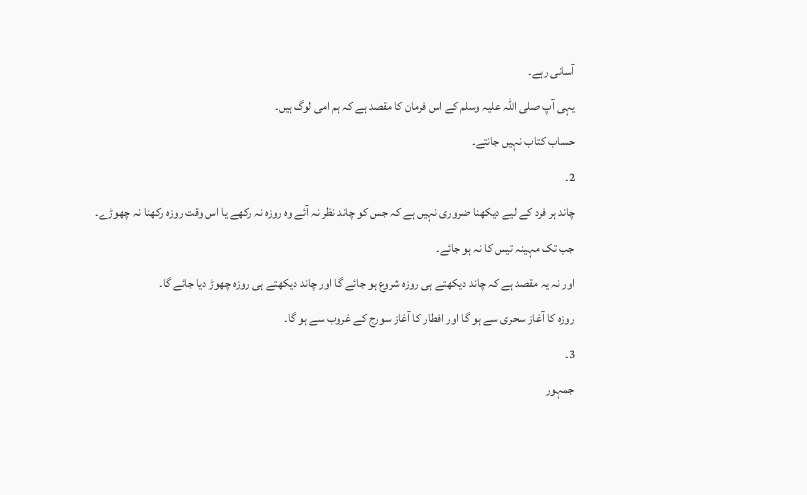آسانی رہے۔
یہی آپ صلی اللہ علیہ وسلم کے اس فرمان کا مقصد ہے کہ ہم امی لوگ ہیں۔
حساب کتاب نہیں جانتے۔
2۔
چاند ہر فرد کے لیے دیکھنا ضروری نہیں ہے کہ جس کو چاند نظر نہ آئے وہ روزہ نہ رکھے یا اس وقت روزہ رکھنا نہ چھوڑے۔
جب تک مہینہ تیس کا نہ ہو جائے۔
اور نہ یہ مقصد ہے کہ چاند دیکھتے ہی روزہ شروع ہو جائے گا اور چاند دیکھتے ہی روزہ چھوڑ دیا جائے گا۔
روزہ کا آغاز سحری سے ہو گا اور افطار کا آغاز سورج کے غروب سے ہو گا۔
3۔
جمہور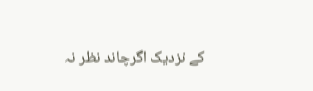کے نزدیک اگرچاند نظر نہ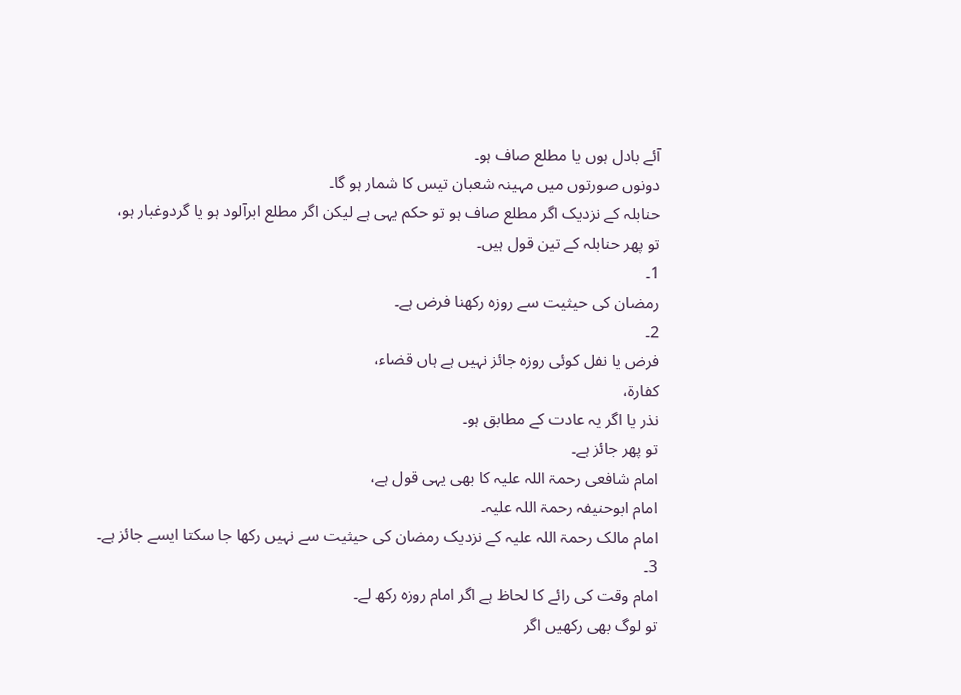آئے بادل ہوں یا مطلع صاف ہو۔
دونوں صورتوں میں مہینہ شعبان تیس کا شمار ہو گا۔
حنابلہ کے نزدیک اگر مطلع صاف ہو تو حکم یہی ہے لیکن اگر مطلع ابرآلود ہو یا گردوغبار ہو،
تو پھر حنابلہ کے تین قول ہیں۔
1۔
رمضان کی حیثیت سے روزہ رکھنا فرض ہے۔
2۔
فرض یا نفل کوئی روزہ جائز نہیں ہے ہاں قضاء،
کفارۃ،
نذر یا اگر یہ عادت کے مطابق ہو۔
تو پھر جائز ہے۔
امام شافعی رحمۃ اللہ علیہ کا بھی یہی قول ہے،
امام ابوحنیفہ رحمۃ اللہ علیہ۔
امام مالک رحمۃ اللہ علیہ کے نزدیک رمضان کی حیثیت سے نہیں رکھا جا سکتا ایسے جائز ہے۔
3۔
امام وقت کی رائے کا لحاظ ہے اگر امام روزہ رکھ لے۔
تو لوگ بھی رکھیں اگر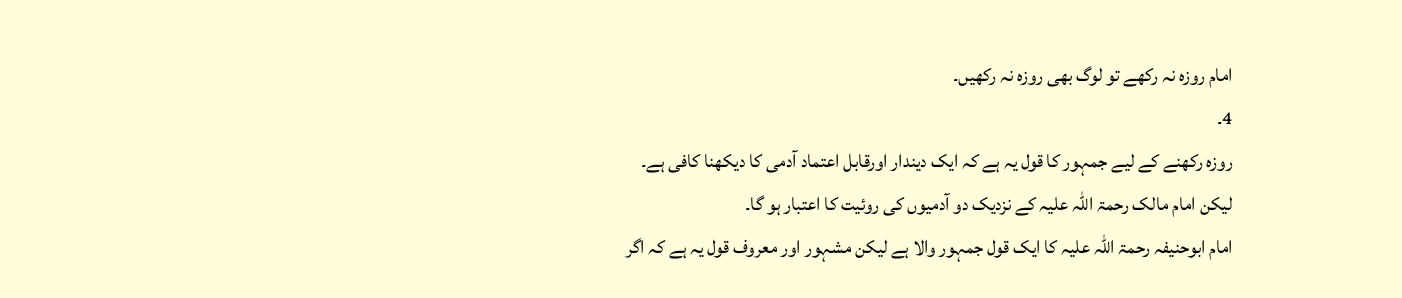امام روزہ نہ رکھے تو لوگ بھی روزہ نہ رکھیں۔
4۔
روزہ رکھنے کے لیے جمہور کا قول یہ ہے کہ ایک دیندار اورقابل اعتماد آدمی کا دیکھنا کافی ہے۔
لیکن امام مالک رحمۃ اللہ علیہ کے نزدیک دو آدمیوں کی روئیت کا اعتبار ہو گا۔
امام ابوحنیفہ رحمۃ اللہ علیہ کا ایک قول جمہور والا ہے لیکن مشہور اور معروف قول یہ ہے کہ اگر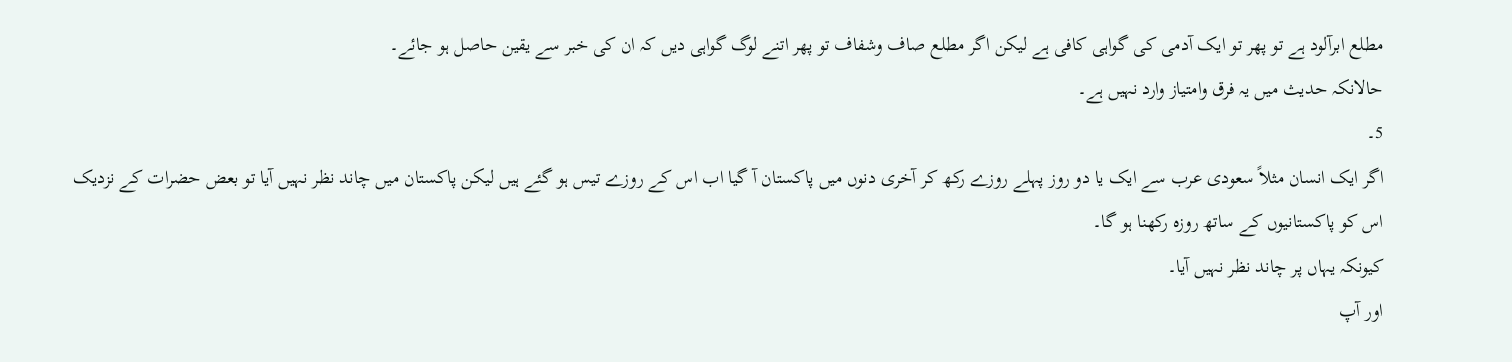مطلع ابرآلود ہے تو پھر تو ایک آدمی کی گواہی کافی ہے لیکن اگر مطلع صاف وشفاف تو پھر اتنے لوگ گواہی دیں کہ ان کی خبر سے یقین حاصل ہو جائے۔
حالانکہ حدیث میں یہ فرق وامتیاز وارد نہیں ہے۔
5۔
اگر ایک انسان مثلاً سعودی عرب سے ایک یا دو روز پہلے روزے رکھ کر آخری دنوں میں پاکستان آ گیا اب اس کے روزے تیس ہو گئے ہیں لیکن پاکستان میں چاند نظر نہیں آیا تو بعض حضرات کے نزدیک اس کو پاکستانیوں کے ساتھ روزہ رکھنا ہو گا۔
کیونکہ یہاں پر چاند نظر نہیں آیا۔
اور آپ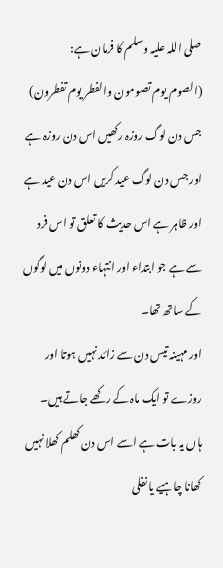صلی اللہ علیہ وسلم کا فرمان ہے:
(الصوم يوم تصومون والفطر يوم تفطرون)
جس دن لوگ روزہ رکھیں اس دن روزہ ہے اور جس دن لوگ عید کریں اس دن عید ہے اور ظاہر ہے اس حدیث کا تعلق تو اس فرد سے ہے جو ابتداء اور انتہاء دونوں میں لوگوں کے ساتھ تھا۔
اور مہینہ تیس دن سے زائد نہیں ہوتا اور روزے تو ایک ماہ کے رکھے جاتے ہیں۔
ہاں یہ بات ہے اسے اس دن کھلم کھلا نہیں کھانا چاہیے یا نفلی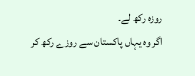روزہ رکھ لے۔
اگر وہ یہاں پاکستان سے روزے رکھ کر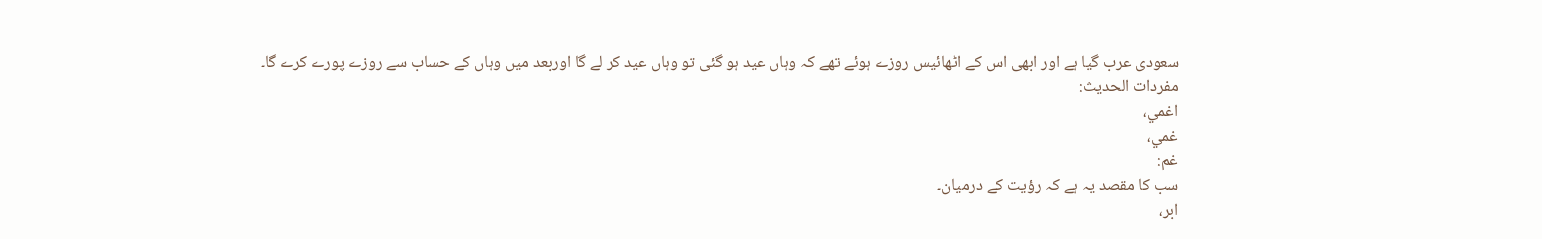سعودی عرب گیا ہے اور ابھی اس کے اٹھائیس روزے ہوئے تھے کہ وہاں عید ہو گئی تو وہاں عید کر لے گا اوربعد میں وہاں کے حساب سے روزے پورے کرے گا۔
مفردات الحدیث:
اغمي،
غمي،
غم:
سب کا مقصد یہ ہے کہ رؤیت کے درمیان۔
ابر،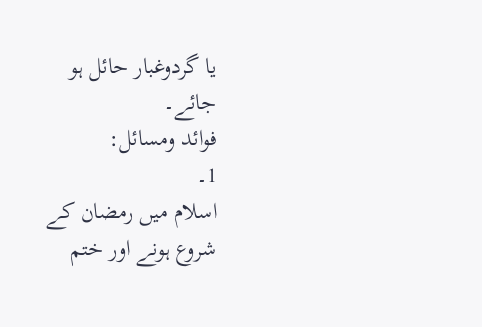یا گردوغبار حائل ہو جائے۔
فوائد ومسائل:
1۔
اسلام میں رمضان کے شروع ہونے اور ختم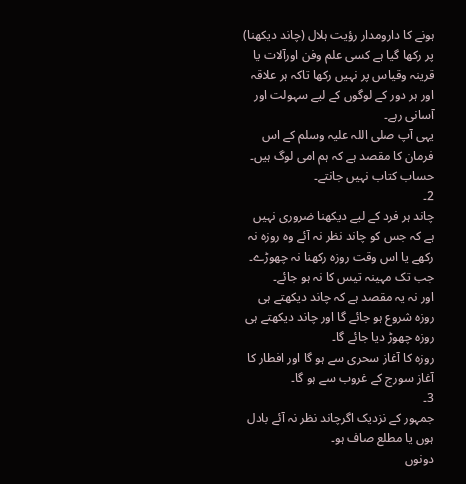ہونے کا دارومدار رؤیت ہلال (چاند دیکھنا)
پر رکھا گیا ہے کسی علم وفن اورآلات یا قرینہ وقیاس پر نہیں رکھا تاکہ ہر علاقہ اور ہر دور کے لوگوں کے لیے سہولت اور آسانی رہے۔
یہی آپ صلی اللہ علیہ وسلم کے اس فرمان کا مقصد ہے کہ ہم امی لوگ ہیں۔
حساب کتاب نہیں جانتے۔
2۔
چاند ہر فرد کے لیے دیکھنا ضروری نہیں ہے کہ جس کو چاند نظر نہ آئے وہ روزہ نہ رکھے یا اس وقت روزہ رکھنا نہ چھوڑے۔
جب تک مہینہ تیس کا نہ ہو جائے۔
اور نہ یہ مقصد ہے کہ چاند دیکھتے ہی روزہ شروع ہو جائے گا اور چاند دیکھتے ہی روزہ چھوڑ دیا جائے گا۔
روزہ کا آغاز سحری سے ہو گا اور افطار کا آغاز سورج کے غروب سے ہو گا۔
3۔
جمہور کے نزدیک اگرچاند نظر نہ آئے بادل ہوں یا مطلع صاف ہو۔
دونوں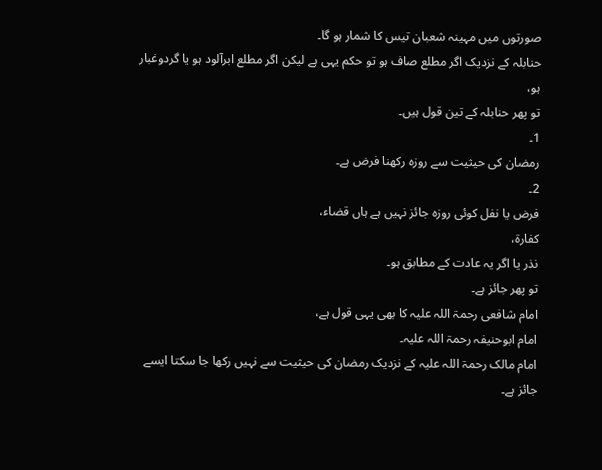صورتوں میں مہینہ شعبان تیس کا شمار ہو گا۔
حنابلہ کے نزدیک اگر مطلع صاف ہو تو حکم یہی ہے لیکن اگر مطلع ابرآلود ہو یا گردوغبار ہو،
تو پھر حنابلہ کے تین قول ہیں۔
1۔
رمضان کی حیثیت سے روزہ رکھنا فرض ہے۔
2۔
فرض یا نفل کوئی روزہ جائز نہیں ہے ہاں قضاء،
کفارۃ،
نذر یا اگر یہ عادت کے مطابق ہو۔
تو پھر جائز ہے۔
امام شافعی رحمۃ اللہ علیہ کا بھی یہی قول ہے،
امام ابوحنیفہ رحمۃ اللہ علیہ۔
امام مالک رحمۃ اللہ علیہ کے نزدیک رمضان کی حیثیت سے نہیں رکھا جا سکتا ایسے جائز ہے۔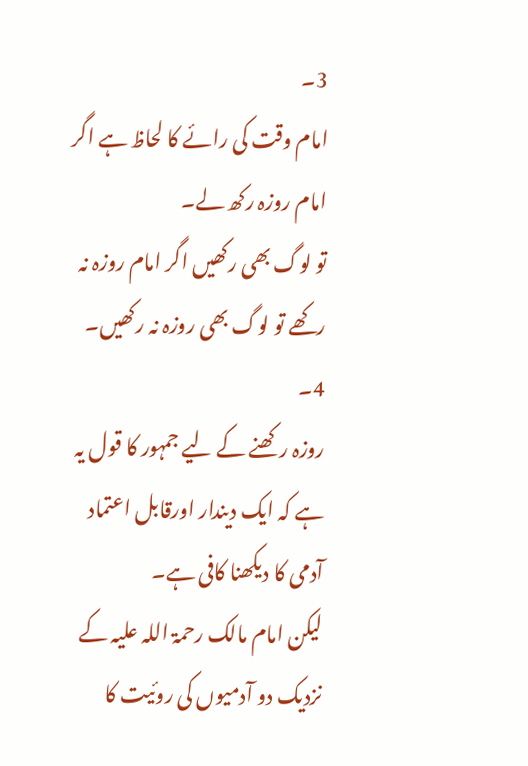3۔
امام وقت کی رائے کا لحاظ ہے اگر امام روزہ رکھ لے۔
تو لوگ بھی رکھیں اگر امام روزہ نہ رکھے تو لوگ بھی روزہ نہ رکھیں۔
4۔
روزہ رکھنے کے لیے جمہور کا قول یہ ہے کہ ایک دیندار اورقابل اعتماد آدمی کا دیکھنا کافی ہے۔
لیکن امام مالک رحمۃ اللہ علیہ کے نزدیک دو آدمیوں کی روئیت کا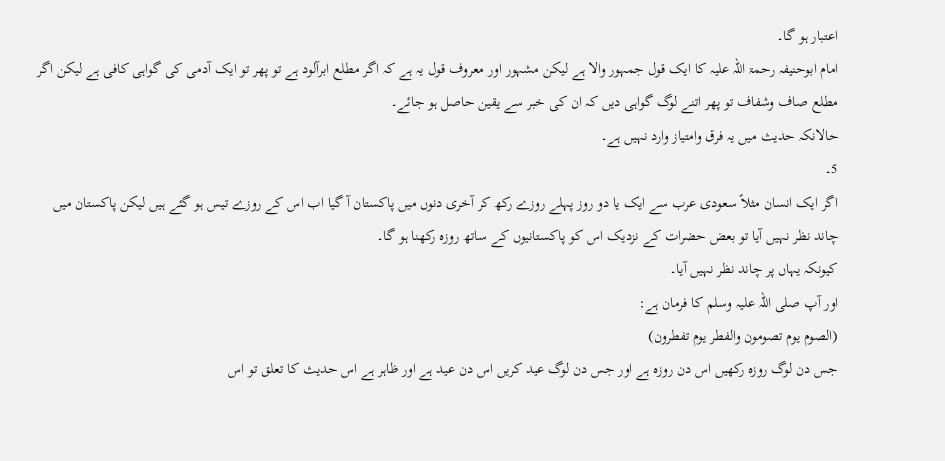اعتبار ہو گا۔
امام ابوحنیفہ رحمۃ اللہ علیہ کا ایک قول جمہور والا ہے لیکن مشہور اور معروف قول یہ ہے کہ اگر مطلع ابرآلود ہے تو پھر تو ایک آدمی کی گواہی کافی ہے لیکن اگر مطلع صاف وشفاف تو پھر اتنے لوگ گواہی دیں کہ ان کی خبر سے یقین حاصل ہو جائے۔
حالانکہ حدیث میں یہ فرق وامتیاز وارد نہیں ہے۔
5۔
اگر ایک انسان مثلاً سعودی عرب سے ایک یا دو روز پہلے روزے رکھ کر آخری دنوں میں پاکستان آ گیا اب اس کے روزے تیس ہو گئے ہیں لیکن پاکستان میں چاند نظر نہیں آیا تو بعض حضرات کے نزدیک اس کو پاکستانیوں کے ساتھ روزہ رکھنا ہو گا۔
کیونکہ یہاں پر چاند نظر نہیں آیا۔
اور آپ صلی اللہ علیہ وسلم کا فرمان ہے:
(الصوم يوم تصومون والفطر يوم تفطرون)
جس دن لوگ روزہ رکھیں اس دن روزہ ہے اور جس دن لوگ عید کریں اس دن عید ہے اور ظاہر ہے اس حدیث کا تعلق تو اس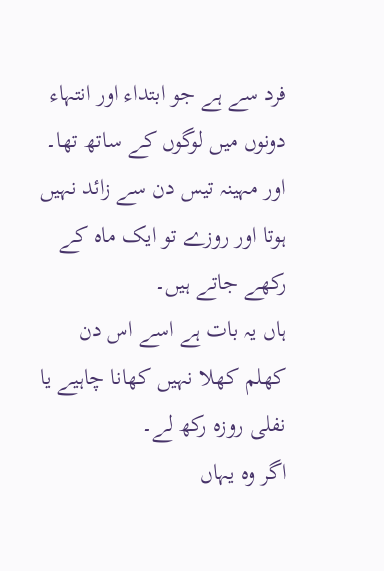فرد سے ہے جو ابتداء اور انتہاء دونوں میں لوگوں کے ساتھ تھا۔
اور مہینہ تیس دن سے زائد نہیں ہوتا اور روزے تو ایک ماہ کے رکھے جاتے ہیں۔
ہاں یہ بات ہے اسے اس دن کھلم کھلا نہیں کھانا چاہیے یا نفلی روزہ رکھ لے۔
اگر وہ یہاں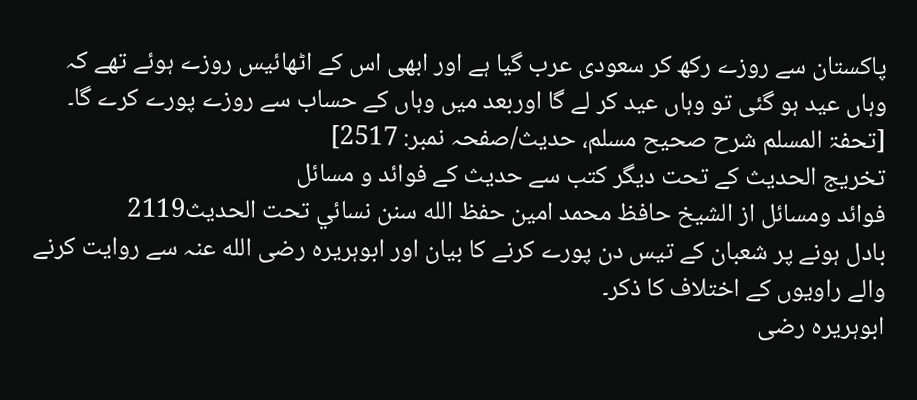پاکستان سے روزے رکھ کر سعودی عرب گیا ہے اور ابھی اس کے اٹھائیس روزے ہوئے تھے کہ وہاں عید ہو گئی تو وہاں عید کر لے گا اوربعد میں وہاں کے حساب سے روزے پورے کرے گا۔
[تحفۃ المسلم شرح صحیح مسلم، حدیث/صفحہ نمبر: 2517]
تخریج الحدیث کے تحت دیگر کتب سے حدیث کے فوائد و مسائل
فوائد ومسائل از الشيخ حافظ محمد امين حفظ الله سنن نسائي تحت الحديث2119
بادل ہونے پر شعبان کے تیس دن پورے کرنے کا بیان اور ابوہریرہ رضی الله عنہ سے روایت کرنے والے راویوں کے اختلاف کا ذکر۔
ابوہریرہ رضی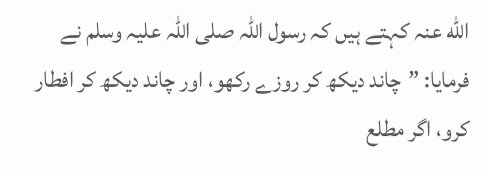الله عنہ کہتے ہیں کہ رسول اللہ صلی اللہ علیہ وسلم نے فرمایا: ”چاند دیکھ کر روزے رکھو، اور چاند دیکھ کر افطار کرو، اگر مطلع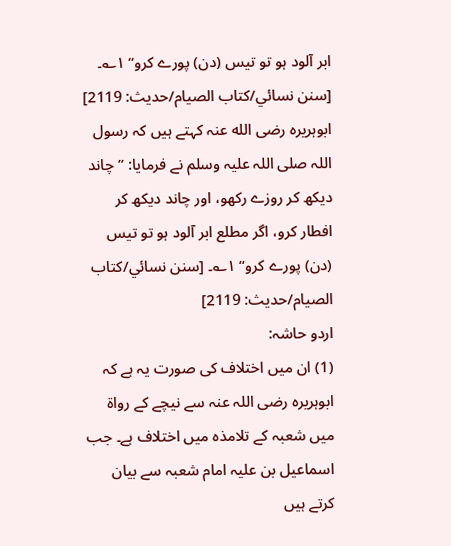ابر آلود ہو تو تیس (دن) پورے کرو“ ۱؎۔ [سنن نسائي/كتاب الصيام/حدیث: 2119]
ابوہریرہ رضی الله عنہ کہتے ہیں کہ رسول اللہ صلی اللہ علیہ وسلم نے فرمایا: ”چاند دیکھ کر روزے رکھو، اور چاند دیکھ کر افطار کرو، اگر مطلع ابر آلود ہو تو تیس (دن) پورے کرو“ ۱؎۔ [سنن نسائي/كتاب الصيام/حدیث: 2119]
اردو حاشہ:
(1) ان میں اختلاف کی صورت یہ ہے کہ ابوہریرہ رضی اللہ عنہ سے نیچے کے رواۃ میں شعبہ کے تلامذہ میں اختلاف ہے۔ جب اسماعیل بن علیہ امام شعبہ سے بیان کرتے ہیں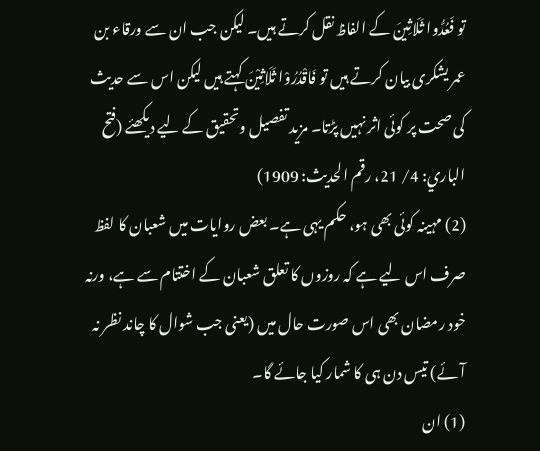تو فَعُدُّوا ثَلَاثِينَ کے الفاظ نقل کرتے ہیں۔ لیکن جب ان سے ورقاء بن عمر یشکری بیان کرتے ہیں تو فَاقْدُرُوْا ثَلَاثِیْنَ کہتے ہیں لیکن اس سے حدیث کی صحت پر کوئی اثر نہیں پڑتا۔ مزید تفصیل وتحقیق کے لیے دیکھئے (فتح الباري: 4/ 21، رقم الحدیث: 1909)
(2) مہینہ کوئی بھی ہو، حکم یہی ہے۔ بعض روایات میں شعبان کا لفظ صرف اس لیے ہے کہ روزوں کا تعلق شعبان کے اختتام سے ہے، ورنہ خود رمضان بھی اس صورت حال میں (یعنی جب شوال کا چاند نظر نہ آئے) تیس دن ہی کا شمار کیا جائے گا۔
(1) ان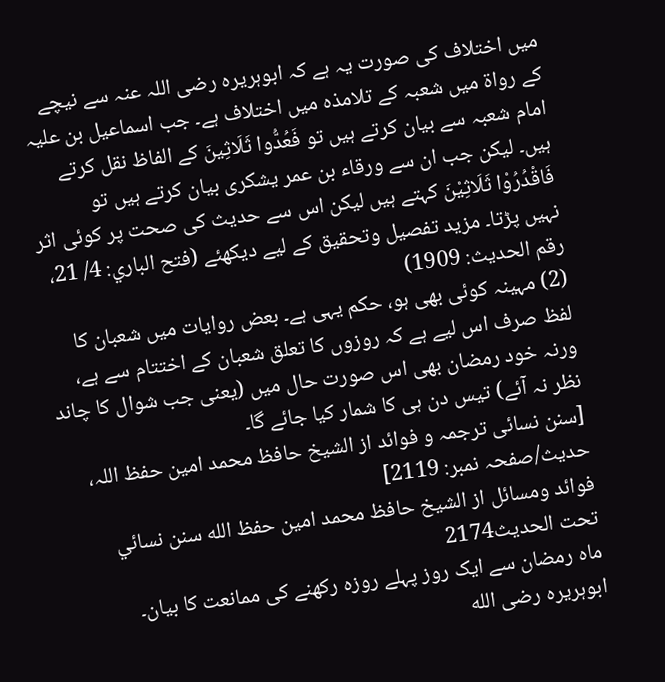میں اختلاف کی صورت یہ ہے کہ ابوہریرہ رضی اللہ عنہ سے نیچے کے رواۃ میں شعبہ کے تلامذہ میں اختلاف ہے۔ جب اسماعیل بن علیہ امام شعبہ سے بیان کرتے ہیں تو فَعُدُّوا ثَلَاثِينَ کے الفاظ نقل کرتے ہیں۔ لیکن جب ان سے ورقاء بن عمر یشکری بیان کرتے ہیں تو فَاقْدُرُوْا ثَلَاثِیْنَ کہتے ہیں لیکن اس سے حدیث کی صحت پر کوئی اثر نہیں پڑتا۔ مزید تفصیل وتحقیق کے لیے دیکھئے (فتح الباري: 4/ 21، رقم الحدیث: 1909)
(2) مہینہ کوئی بھی ہو، حکم یہی ہے۔ بعض روایات میں شعبان کا لفظ صرف اس لیے ہے کہ روزوں کا تعلق شعبان کے اختتام سے ہے، ورنہ خود رمضان بھی اس صورت حال میں (یعنی جب شوال کا چاند نظر نہ آئے) تیس دن ہی کا شمار کیا جائے گا۔
[سنن نسائی ترجمہ و فوائد از الشیخ حافظ محمد امین حفظ اللہ، حدیث/صفحہ نمبر: 2119]
فوائد ومسائل از الشيخ حافظ محمد امين حفظ الله سنن نسائي تحت الحديث2174
ماہ رمضان سے ایک روز پہلے روزہ رکھنے کی ممانعت کا بیان۔
ابوہریرہ رضی الله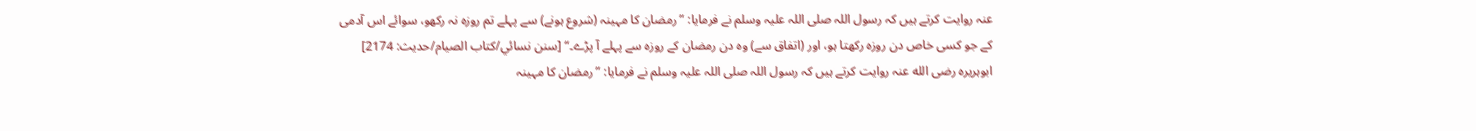عنہ روایت کرتے ہیں کہ رسول اللہ صلی اللہ علیہ وسلم نے فرمایا: ”رمضان کا مہینہ (شروع ہونے) سے پہلے تم روزہ نہ رکھو، سوائے اس آدمی کے جو کسی خاص دن روزہ رکھتا ہو، اور (اتفاق سے) وہ دن رمضان کے روزہ سے پہلے آ پڑے۔“ [سنن نسائي/كتاب الصيام/حدیث: 2174]
ابوہریرہ رضی الله عنہ روایت کرتے ہیں کہ رسول اللہ صلی اللہ علیہ وسلم نے فرمایا: ”رمضان کا مہینہ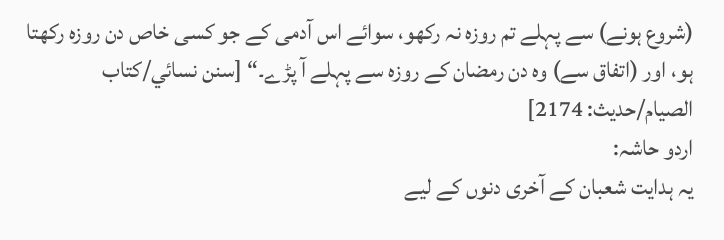(شروع ہونے) سے پہلے تم روزہ نہ رکھو، سوائے اس آدمی کے جو کسی خاص دن روزہ رکھتا ہو، اور (اتفاق سے) وہ دن رمضان کے روزہ سے پہلے آ پڑے۔“ [سنن نسائي/كتاب الصيام/حدیث: 2174]
اردو حاشہ:
یہ ہدایت شعبان کے آخری دنوں کے لیے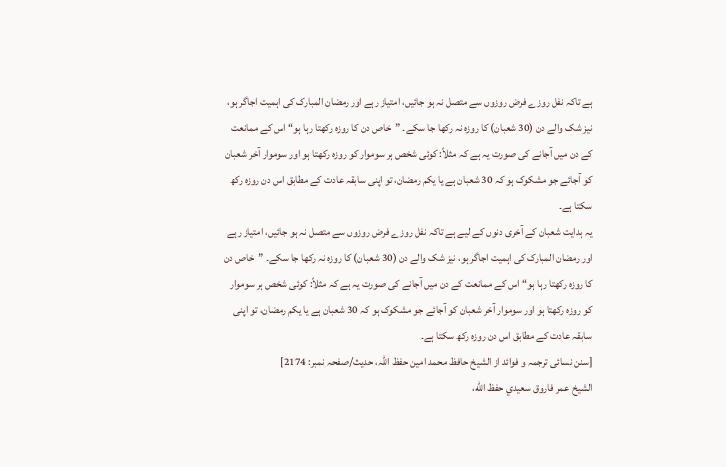ہے تاکہ نفل روزے فرض روزوں سے متصل نہ ہو جائیں، امتیاز رہے اور رمضان المبارک کی اہمیت اجاگر ہو، نیز شک والے دن (30 شعبان) کا روزہ نہ رکھا جا سکے۔ ”خاص دن کا روزہ رکھتا رہا ہو“ اس کے ممانعت کے دن میں آجانے کی صورت یہ ہے کہ مثلاً: کوئی شخص ہر سوموار کو روزہ رکھتا ہو اور سوموار آخر شعبان کو آجائے جو مشکوک ہو کہ 30 شعبان ہے یا یکم رمضان، تو اپنی سابقہ عادت کے مطابق اس دن روزہ رکھ سکتا ہے۔
یہ ہدایت شعبان کے آخری دنوں کے لیے ہے تاکہ نفل روزے فرض روزوں سے متصل نہ ہو جائیں، امتیاز رہے اور رمضان المبارک کی اہمیت اجاگر ہو، نیز شک والے دن (30 شعبان) کا روزہ نہ رکھا جا سکے۔ ”خاص دن کا روزہ رکھتا رہا ہو“ اس کے ممانعت کے دن میں آجانے کی صورت یہ ہے کہ مثلاً: کوئی شخص ہر سوموار کو روزہ رکھتا ہو اور سوموار آخر شعبان کو آجائے جو مشکوک ہو کہ 30 شعبان ہے یا یکم رمضان، تو اپنی سابقہ عادت کے مطابق اس دن روزہ رکھ سکتا ہے۔
[سنن نسائی ترجمہ و فوائد از الشیخ حافظ محمد امین حفظ اللہ، حدیث/صفحہ نمبر: 2174]
الشيخ عمر فاروق سعيدي حفظ الله،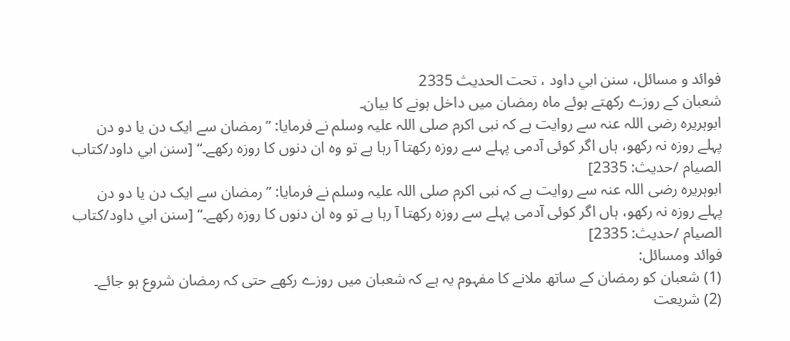فوائد و مسائل، سنن ابي داود ، تحت الحديث 2335
شعبان کے روزے رکھتے ہوئے ماہ رمضان میں داخل ہونے کا بیان۔
ابوہریرہ رضی اللہ عنہ سے روایت ہے کہ نبی اکرم صلی اللہ علیہ وسلم نے فرمایا: ”رمضان سے ایک دن یا دو دن پہلے روزہ نہ رکھو، ہاں اگر کوئی آدمی پہلے سے روزہ رکھتا آ رہا ہے تو وہ ان دنوں کا روزہ رکھے۔“ [سنن ابي داود/كتاب الصيام /حدیث: 2335]
ابوہریرہ رضی اللہ عنہ سے روایت ہے کہ نبی اکرم صلی اللہ علیہ وسلم نے فرمایا: ”رمضان سے ایک دن یا دو دن پہلے روزہ نہ رکھو، ہاں اگر کوئی آدمی پہلے سے روزہ رکھتا آ رہا ہے تو وہ ان دنوں کا روزہ رکھے۔“ [سنن ابي داود/كتاب الصيام /حدیث: 2335]
فوائد ومسائل:
(1) شعبان کو رمضان کے ساتھ ملانے کا مفہوم یہ ہے کہ شعبان میں روزے رکھے حتی کہ رمضان شروع ہو جائے۔
(2) شریعت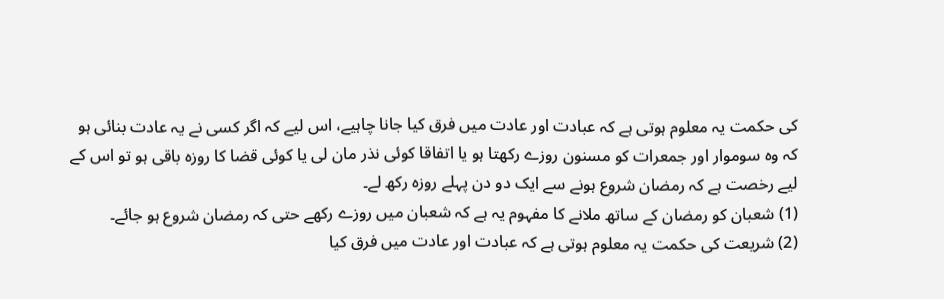کی حکمت یہ معلوم ہوتی ہے کہ عبادت اور عادت میں فرق کیا جانا چاہیے، اس لیے کہ اگر کسی نے یہ عادت بنائی ہو کہ وہ سوموار اور جمعرات کو مسنون روزے رکھتا ہو یا اتفاقا کوئی نذر مان لی یا کوئی قضا کا روزہ باقی ہو تو اس کے لیے رخصت ہے کہ رمضان شروع ہونے سے ایک دو دن پہلے روزہ رکھ لے۔
(1) شعبان کو رمضان کے ساتھ ملانے کا مفہوم یہ ہے کہ شعبان میں روزے رکھے حتی کہ رمضان شروع ہو جائے۔
(2) شریعت کی حکمت یہ معلوم ہوتی ہے کہ عبادت اور عادت میں فرق کیا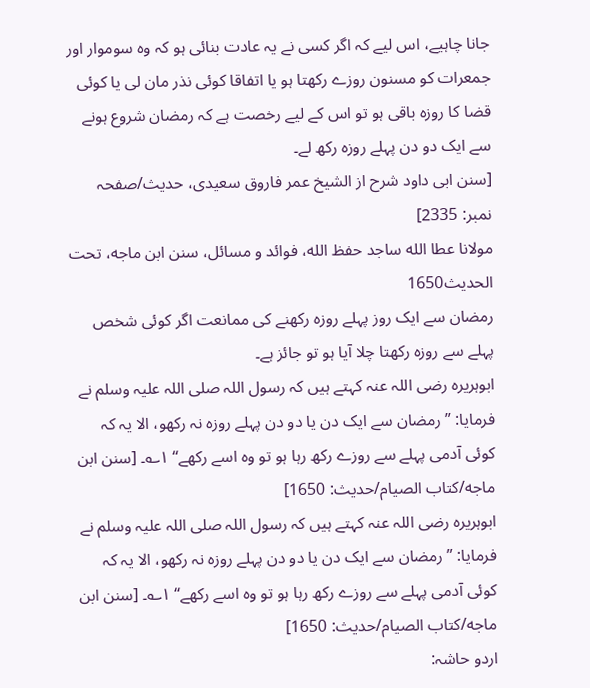جانا چاہیے، اس لیے کہ اگر کسی نے یہ عادت بنائی ہو کہ وہ سوموار اور جمعرات کو مسنون روزے رکھتا ہو یا اتفاقا کوئی نذر مان لی یا کوئی قضا کا روزہ باقی ہو تو اس کے لیے رخصت ہے کہ رمضان شروع ہونے سے ایک دو دن پہلے روزہ رکھ لے۔
[سنن ابی داود شرح از الشیخ عمر فاروق سعیدی، حدیث/صفحہ نمبر: 2335]
مولانا عطا الله ساجد حفظ الله، فوائد و مسائل، سنن ابن ماجه، تحت الحديث1650
رمضان سے ایک روز پہلے روزہ رکھنے کی ممانعت اگر کوئی شخص پہلے سے روزہ رکھتا چلا آیا ہو تو جائز ہے۔
ابوہریرہ رضی اللہ عنہ کہتے ہیں کہ رسول اللہ صلی اللہ علیہ وسلم نے فرمایا: ”رمضان سے ایک دن یا دو دن پہلے روزہ نہ رکھو، الا یہ کہ کوئی آدمی پہلے سے روزے رکھ رہا ہو تو وہ اسے رکھے“ ۱؎۔ [سنن ابن ماجه/كتاب الصيام/حدیث: 1650]
ابوہریرہ رضی اللہ عنہ کہتے ہیں کہ رسول اللہ صلی اللہ علیہ وسلم نے فرمایا: ”رمضان سے ایک دن یا دو دن پہلے روزہ نہ رکھو، الا یہ کہ کوئی آدمی پہلے سے روزے رکھ رہا ہو تو وہ اسے رکھے“ ۱؎۔ [سنن ابن ماجه/كتاب الصيام/حدیث: 1650]
اردو حاشہ: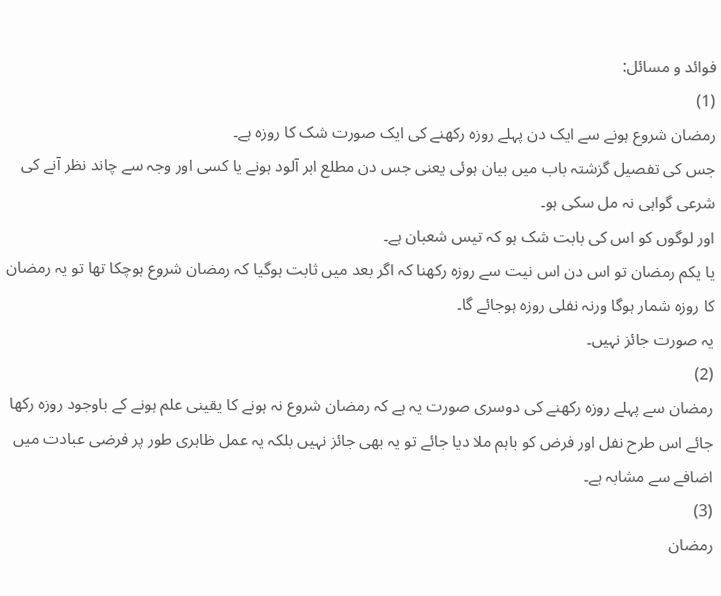فوائد و مسائل:
(1)
رمضان شروع ہونے سے ایک دن پہلے روزہ رکھنے کی ایک صورت شک کا روزہ ہے۔
جس کی تفصیل گزشتہ باب میں بیان ہوئی یعنی جس دن مطلع ابر آلود ہونے یا کسی اور وجہ سے چاند نظر آنے کی شرعی گواہی نہ مل سکی ہو۔
اور لوگوں کو اس کی بابت شک ہو کہ تیس شعبان ہے۔
یا یکم رمضان تو اس دن اس نیت سے روزہ رکھنا کہ اگر بعد میں ثابت ہوگیا کہ رمضان شروع ہوچکا تھا تو یہ رمضان کا روزہ شمار ہوگا ورنہ نفلی روزہ ہوجائے گا۔
یہ صورت جائز نہیں۔
(2)
رمضان سے پہلے روزہ رکھنے کی دوسری صورت یہ ہے کہ رمضان شروع نہ ہونے کا یقینی علم ہونے کے باوجود روزہ رکھا جائے اس طرح نفل اور فرض کو باہم ملا دیا جائے تو یہ بھی جائز نہیں بلکہ یہ عمل ظاہری طور پر فرضی عبادت میں اضافے سے مشابہ ہے۔
(3)
رمضان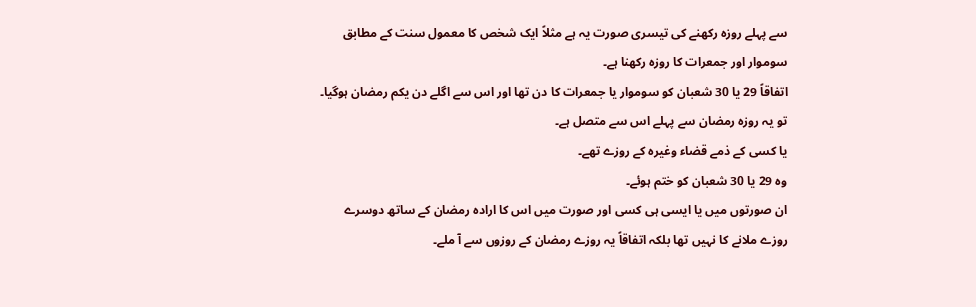سے پہلے روزہ رکھنے کی تیسری صورت یہ ہے مثلاً ایک شخص کا معمول سنت کے مطابق سوموار اور جمعرات کا روزہ رکھنا ہے۔
اتفاقاً 29 یا 30 شعبان کو سوموار یا جمعرات کا دن تھا اور اس سے اگلے دن یکم رمضان ہوگیا۔
تو یہ روزہ رمضان سے پہلے اس سے متصل ہے۔
یا کسی کے ذمے قضاء وغیرہ کے روزے تھے۔
وہ 29 یا 30 شعبان کو ختم ہوئے۔
ان صورتوں میں یا ایسی ہی کسی اور صورت میں اس کا ارادہ رمضان کے ساتھ دوسرے روزے ملانے کا نہیں تھا بلکہ اتفاقاً یہ روزے رمضان کے روزوں سے آ ملے۔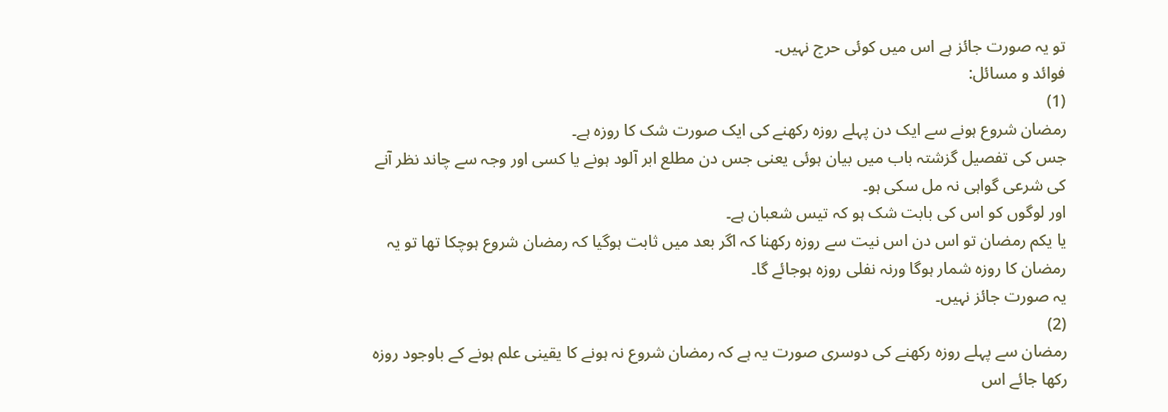تو یہ صورت جائز ہے اس میں کوئی حرج نہیں۔
فوائد و مسائل:
(1)
رمضان شروع ہونے سے ایک دن پہلے روزہ رکھنے کی ایک صورت شک کا روزہ ہے۔
جس کی تفصیل گزشتہ باب میں بیان ہوئی یعنی جس دن مطلع ابر آلود ہونے یا کسی اور وجہ سے چاند نظر آنے کی شرعی گواہی نہ مل سکی ہو۔
اور لوگوں کو اس کی بابت شک ہو کہ تیس شعبان ہے۔
یا یکم رمضان تو اس دن اس نیت سے روزہ رکھنا کہ اگر بعد میں ثابت ہوگیا کہ رمضان شروع ہوچکا تھا تو یہ رمضان کا روزہ شمار ہوگا ورنہ نفلی روزہ ہوجائے گا۔
یہ صورت جائز نہیں۔
(2)
رمضان سے پہلے روزہ رکھنے کی دوسری صورت یہ ہے کہ رمضان شروع نہ ہونے کا یقینی علم ہونے کے باوجود روزہ رکھا جائے اس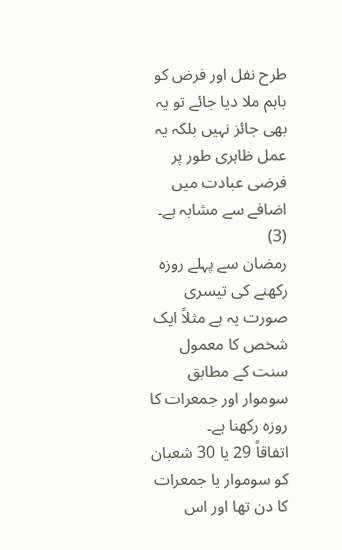طرح نفل اور فرض کو باہم ملا دیا جائے تو یہ بھی جائز نہیں بلکہ یہ عمل ظاہری طور پر فرضی عبادت میں اضافے سے مشابہ ہے۔
(3)
رمضان سے پہلے روزہ رکھنے کی تیسری صورت یہ ہے مثلاً ایک شخص کا معمول سنت کے مطابق سوموار اور جمعرات کا روزہ رکھنا ہے۔
اتفاقاً 29 یا 30 شعبان کو سوموار یا جمعرات کا دن تھا اور اس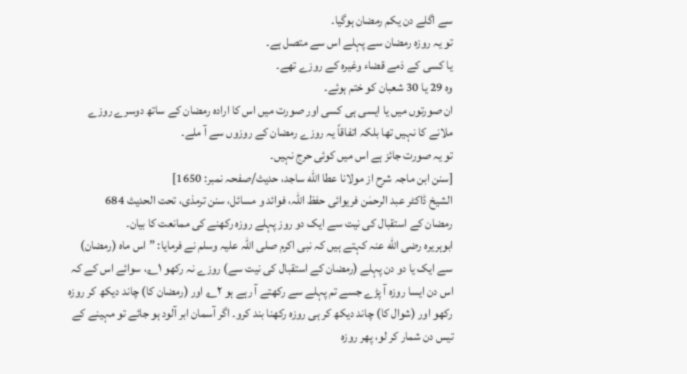سے اگلے دن یکم رمضان ہوگیا۔
تو یہ روزہ رمضان سے پہلے اس سے متصل ہے۔
یا کسی کے ذمے قضاء وغیرہ کے روزے تھے۔
وہ 29 یا 30 شعبان کو ختم ہوئے۔
ان صورتوں میں یا ایسی ہی کسی اور صورت میں اس کا ارادہ رمضان کے ساتھ دوسرے روزے ملانے کا نہیں تھا بلکہ اتفاقاً یہ روزے رمضان کے روزوں سے آ ملے۔
تو یہ صورت جائز ہے اس میں کوئی حرج نہیں۔
[سنن ابن ماجہ شرح از مولانا عطا الله ساجد، حدیث/صفحہ نمبر: 1650]
الشیخ ڈاکٹر عبد الرحمٰن فریوائی حفظ اللہ، فوائد و مسائل، سنن ترمذی، تحت الحديث 684
رمضان کے استقبال کی نیت سے ایک دو روز پہلے روزہ رکھنے کی ممانعت کا بیان۔
ابوہریرہ رضی الله عنہ کہتے ہیں کہ نبی اکرم صلی اللہ علیہ وسلم نے فرمایا: ”اس ماہ (رمضان) سے ایک یا دو دن پہلے (رمضان کے استقبال کی نیت سے) روزے نہ رکھو ۱؎، سوائے اس کے کہ اس دن ایسا روزہ آ پڑے جسے تم پہلے سے رکھتے آ رہے ہو ۲؎ اور (رمضان کا) چاند دیکھ کر روزہ رکھو اور (شوال کا) چاند دیکھ کر ہی روزہ رکھنا بند کرو۔ اگر آسمان ابر آلود ہو جائے تو مہینے کے تیس دن شمار کر لو، پھر روزہ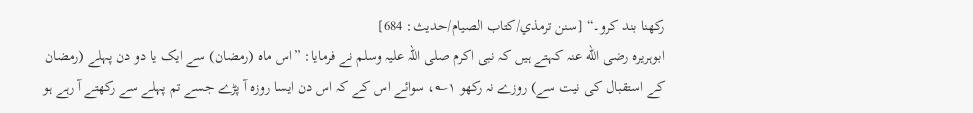رکھنا بند کرو۔“ [سنن ترمذي/كتاب الصيام/حدیث: 684]
ابوہریرہ رضی الله عنہ کہتے ہیں کہ نبی اکرم صلی اللہ علیہ وسلم نے فرمایا: ”اس ماہ (رمضان) سے ایک یا دو دن پہلے (رمضان کے استقبال کی نیت سے) روزے نہ رکھو ۱؎، سوائے اس کے کہ اس دن ایسا روزہ آ پڑے جسے تم پہلے سے رکھتے آ رہے ہو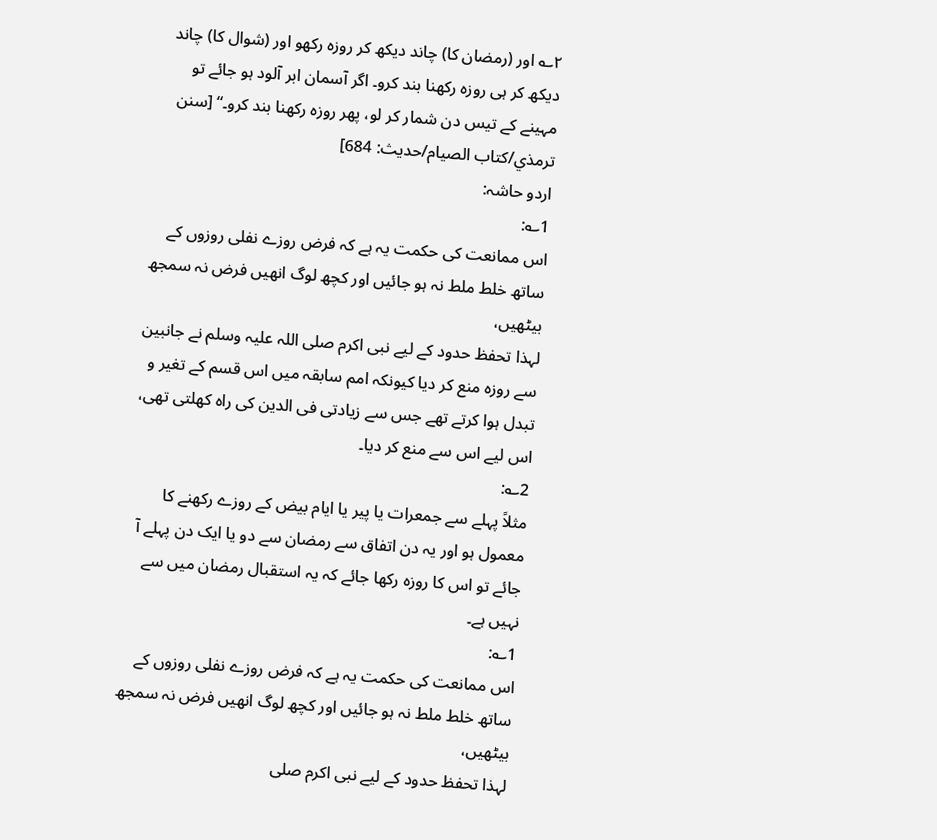۲؎ اور (رمضان کا) چاند دیکھ کر روزہ رکھو اور (شوال کا) چاند دیکھ کر ہی روزہ رکھنا بند کرو۔ اگر آسمان ابر آلود ہو جائے تو مہینے کے تیس دن شمار کر لو، پھر روزہ رکھنا بند کرو۔“ [سنن ترمذي/كتاب الصيام/حدیث: 684]
اردو حاشہ:
1؎:
اس ممانعت کی حکمت یہ ہے کہ فرض روزے نفلی روزوں کے ساتھ خلط ملط نہ ہو جائیں اور کچھ لوگ انھیں فرض نہ سمجھ بیٹھیں،
لہذا تحفظ حدود کے لیے نبی اکرم صلی اللہ علیہ وسلم نے جانبین سے روزہ منع کر دیا کیونکہ امم سابقہ میں اس قسم کے تغیر و تبدل ہوا کرتے تھے جس سے زیادتی فی الدین کی راہ کھلتی تھی،
اس لیے اس سے منع کر دیا۔
2؎:
مثلاً پہلے سے جمعرات یا پیر یا ایام بیض کے روزے رکھنے کا معمول ہو اور یہ دن اتفاق سے رمضان سے دو یا ایک دن پہلے آ جائے تو اس کا روزہ رکھا جائے کہ یہ استقبال رمضان میں سے نہیں ہے۔
1؎:
اس ممانعت کی حکمت یہ ہے کہ فرض روزے نفلی روزوں کے ساتھ خلط ملط نہ ہو جائیں اور کچھ لوگ انھیں فرض نہ سمجھ بیٹھیں،
لہذا تحفظ حدود کے لیے نبی اکرم صلی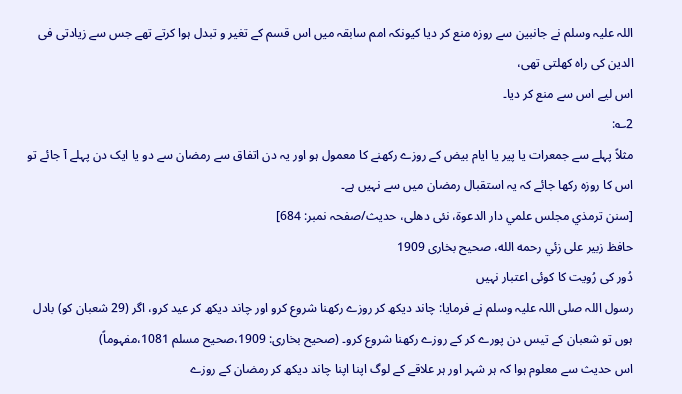اللہ علیہ وسلم نے جانبین سے روزہ منع کر دیا کیونکہ امم سابقہ میں اس قسم کے تغیر و تبدل ہوا کرتے تھے جس سے زیادتی فی الدین کی راہ کھلتی تھی،
اس لیے اس سے منع کر دیا۔
2؎:
مثلاً پہلے سے جمعرات یا پیر یا ایام بیض کے روزے رکھنے کا معمول ہو اور یہ دن اتفاق سے رمضان سے دو یا ایک دن پہلے آ جائے تو اس کا روزہ رکھا جائے کہ یہ استقبال رمضان میں سے نہیں ہے۔
[سنن ترمذي مجلس علمي دار الدعوة، نئى دهلى، حدیث/صفحہ نمبر: 684]
حافظ زبير على زئي رحمه الله، صحیح بخاری 1909
دُور کی رُویت کا کوئی اعتبار نہیں
رسول اللہ صلی اللہ علیہ وسلم نے فرمایا: چاند دیکھ کر روزے رکھنا شروع کرو اور چاند دیکھ کر عید کرو، اگر (29 شعبان کو) بادل ہوں تو شعبان کے تیس دن پورے کر کے روزے رکھنا شروع کرو۔ (صحیح بخاری: 1909،صحیح مسلم 1081،مفہوماً)
اس حدیث سے معلوم ہوا کہ ہر شہر اور ہر علاقے کے لوگ اپنا اپنا چاند دیکھ کر رمضان کے روزے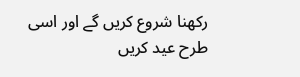رکھنا شروع کریں گے اور اسی طرح عید کریں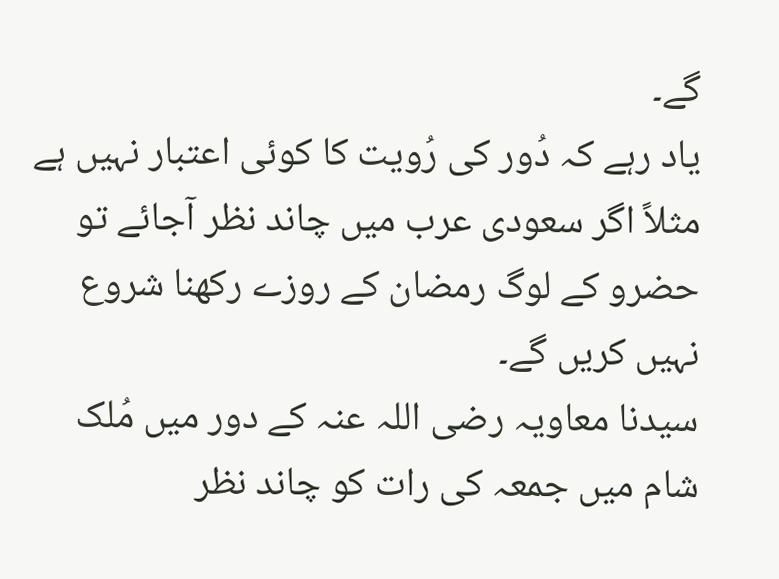گے۔
یاد رہے کہ دُور کی رُویت کا کوئی اعتبار نہیں ہے مثلاً اگر سعودی عرب میں چاند نظر آجائے تو حضرو کے لوگ رمضان کے روزے رکھنا شروع نہیں کریں گے۔
سیدنا معاویہ رضی اللہ عنہ کے دور میں مُلک شام میں جمعہ کی رات کو چاند نظر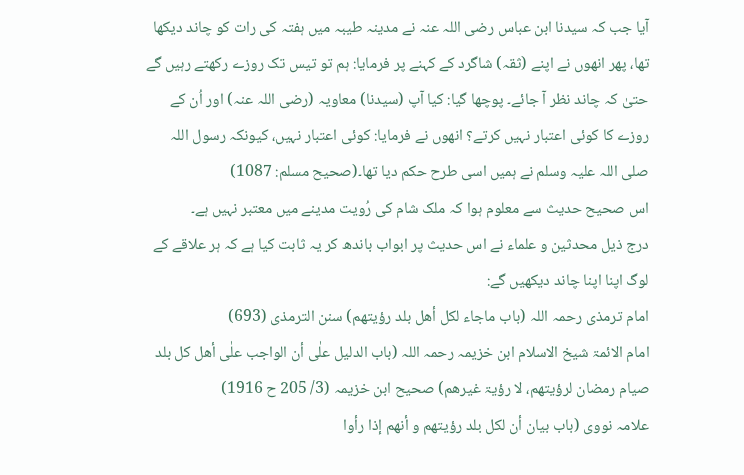آیا جب کہ سیدنا ابن عباس رضی اللہ عنہ نے مدینہ طیبہ میں ہفتہ کی رات کو چاند دیکھا تھا، پھر انھوں نے اپنے (ثقہ) شاگرد کے کہنے پر فرمایا: ہم تو تیس تک روزے رکھتے رہیں گے حتیٰ کہ چاند نظر آ جائے۔ پوچھا گیا: کیا آپ (سیدنا) معاویہ (رضی اللہ عنہ) اور اُن کے روزے کا کوئی اعتبار نہیں کرتے؟ انھوں نے فرمایا: کوئی اعتبار نہیں، کیونکہ رسول اللہ صلی اللہ علیہ وسلم نے ہمیں اسی طرح حکم دیا تھا۔(صحیح مسلم: 1087)
اس صحیح حدیث سے معلوم ہوا کہ ملک شام کی رُویت مدینے میں معتبر نہیں ہے۔
درج ذیل محدثین و علماء نے اس حدیث پر ابواب باندھ کر یہ ثابت کیا ہے کہ ہر علاقے کے لوگ اپنا اپنا چاند دیکھیں گے:
امام ترمذی رحمہ اللہ (باب ماجاء لکل أھل بلد رؤیتھم) سنن الترمذی (693)
امام الائمۃ شیخ الاسلام ابن خزیمہ رحمہ اللہ (باب الدلیل علٰی أن الواجب علٰی أھل کل بلد صیام رمضان لرؤیتھم، لا رؤیۃ غیرھم) صحیح ابن خزیمہ (3/ 205 ح 1916)
علامہ نووی (باب بیان أن لکل بلد رؤیتھم و أنھم إذا رأوا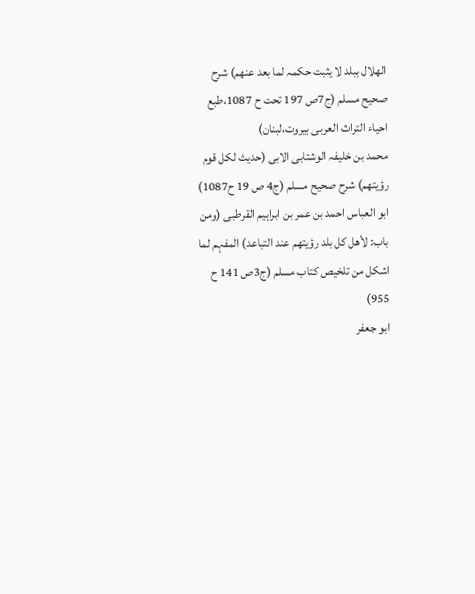الھلال ببلد لا یثبت حکمہ لما بعد عنھم) شرح صحیح مسلم (ج7ص 197 تحت ح 1087،طبع احیاء التراث العربی بیروت،لبنان)
محمد بن خلیفہ الوشتابی الابی (حدیث لکل قوم رؤیتھم) شرح صحیح مسلم (ج4 ص 19 ح1087)
ابو العباس احمد بن عمر بن ابراہیم القرطبی (ومن باب: لأھل کل بلد رؤیتھم عند التباعد) المفہم لما اشکل من تلخیص کتاب مسلم (ج3ص 141 ح 955)
ابو جعفر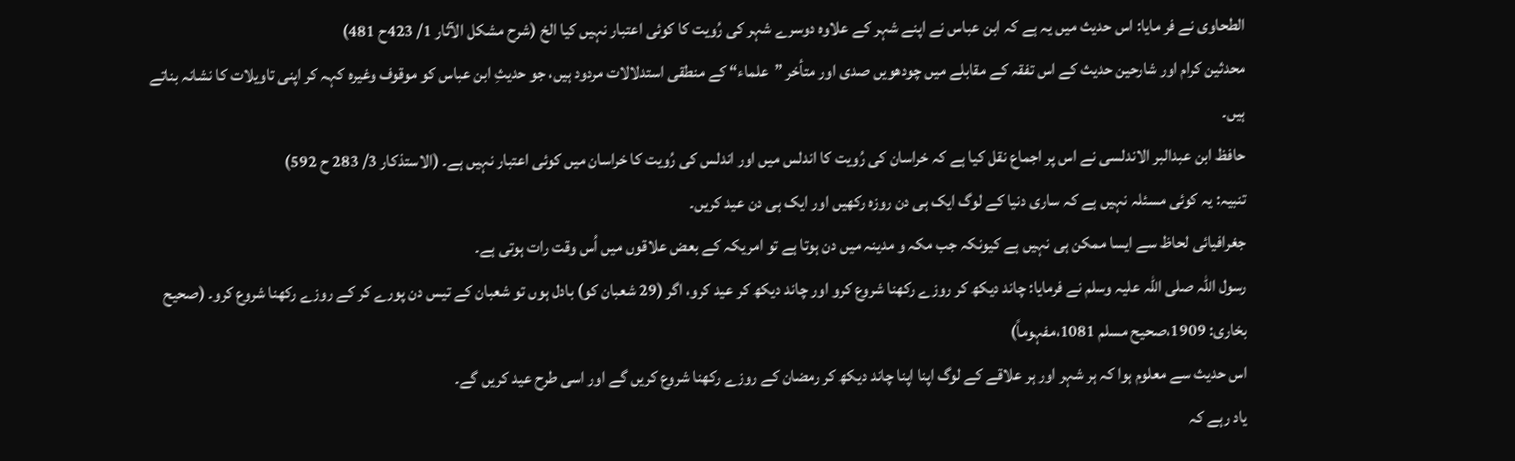الطحاوی نے فر مایا: اس حدیث میں یہ ہے کہ ابن عباس نے اپنے شہر کے علاوہ دوسرے شہر کی رُویت کا کوئی اعتبار نہیں کیا الخ (شرح مشکل الآثار 1/ 423ح 481)
محدثین کرام اور شارحین حدیث کے اس تفقہ کے مقابلے میں چودھویں صدی اور متأخر ”علماء“ کے منطقی استدلالات مردود ہیں، جو حدیثِ ابن عباس کو موقوف وغیرہ کہہ کر اپنی تاویلات کا نشانہ بناتے ہیں۔
حافظ ابن عبدالبر الاندلسی نے اس پر اجماع نقل کیا ہے کہ خراسان کی رُویت کا اندلس میں اور اندلس کی رُویت کا خراسان میں کوئی اعتبار نہیں ہے۔ (الاستذکار 3/ 283 ح 592)
تنبیہ: یہ کوئی مسئلہ نہیں ہے کہ ساری دنیا کے لوگ ایک ہی دن روزہ رکھیں اور ایک ہی دن عید کریں۔
جغرافیائی لحاظ سے ایسا ممکن ہی نہیں ہے کیونکہ جب مکہ و مدینہ میں دن ہوتا ہے تو امریکہ کے بعض علاقوں میں اُس وقت رات ہوتی ہے۔
رسول اللہ صلی اللہ علیہ وسلم نے فرمایا: چاند دیکھ کر روزے رکھنا شروع کرو اور چاند دیکھ کر عید کرو، اگر (29 شعبان کو) بادل ہوں تو شعبان کے تیس دن پورے کر کے روزے رکھنا شروع کرو۔ (صحیح بخاری: 1909،صحیح مسلم 1081،مفہوماً)
اس حدیث سے معلوم ہوا کہ ہر شہر اور ہر علاقے کے لوگ اپنا اپنا چاند دیکھ کر رمضان کے روزے رکھنا شروع کریں گے اور اسی طرح عید کریں گے۔
یاد رہے کہ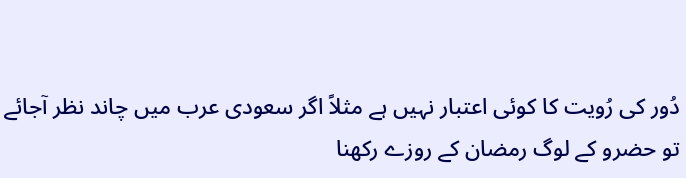دُور کی رُویت کا کوئی اعتبار نہیں ہے مثلاً اگر سعودی عرب میں چاند نظر آجائے تو حضرو کے لوگ رمضان کے روزے رکھنا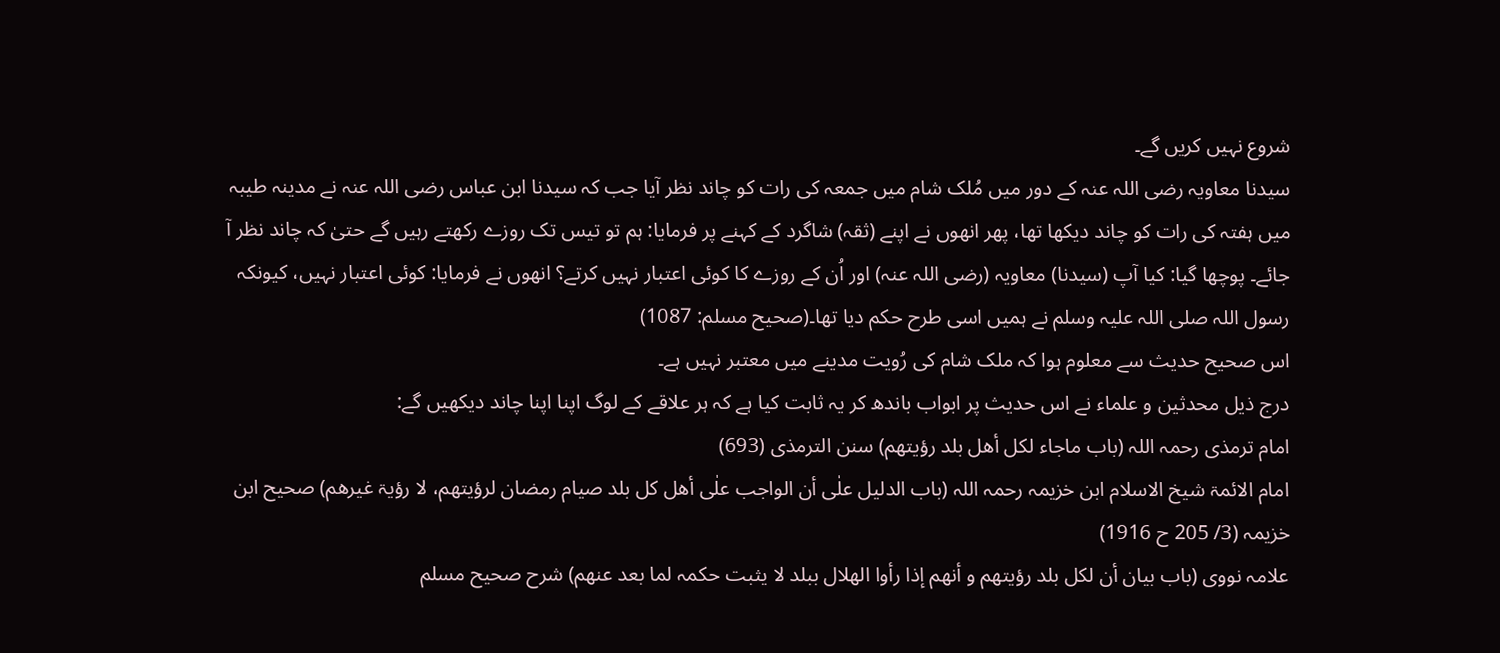شروع نہیں کریں گے۔
سیدنا معاویہ رضی اللہ عنہ کے دور میں مُلک شام میں جمعہ کی رات کو چاند نظر آیا جب کہ سیدنا ابن عباس رضی اللہ عنہ نے مدینہ طیبہ میں ہفتہ کی رات کو چاند دیکھا تھا، پھر انھوں نے اپنے (ثقہ) شاگرد کے کہنے پر فرمایا: ہم تو تیس تک روزے رکھتے رہیں گے حتیٰ کہ چاند نظر آ جائے۔ پوچھا گیا: کیا آپ (سیدنا) معاویہ (رضی اللہ عنہ) اور اُن کے روزے کا کوئی اعتبار نہیں کرتے؟ انھوں نے فرمایا: کوئی اعتبار نہیں، کیونکہ رسول اللہ صلی اللہ علیہ وسلم نے ہمیں اسی طرح حکم دیا تھا۔(صحیح مسلم: 1087)
اس صحیح حدیث سے معلوم ہوا کہ ملک شام کی رُویت مدینے میں معتبر نہیں ہے۔
درج ذیل محدثین و علماء نے اس حدیث پر ابواب باندھ کر یہ ثابت کیا ہے کہ ہر علاقے کے لوگ اپنا اپنا چاند دیکھیں گے:
امام ترمذی رحمہ اللہ (باب ماجاء لکل أھل بلد رؤیتھم) سنن الترمذی (693)
امام الائمۃ شیخ الاسلام ابن خزیمہ رحمہ اللہ (باب الدلیل علٰی أن الواجب علٰی أھل کل بلد صیام رمضان لرؤیتھم، لا رؤیۃ غیرھم) صحیح ابن خزیمہ (3/ 205 ح 1916)
علامہ نووی (باب بیان أن لکل بلد رؤیتھم و أنھم إذا رأوا الھلال ببلد لا یثبت حکمہ لما بعد عنھم) شرح صحیح مسلم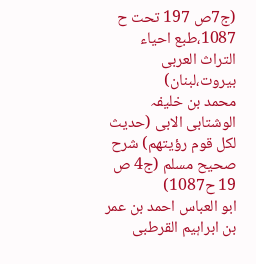(ج7ص 197 تحت ح 1087،طبع احیاء التراث العربی بیروت،لبنان)
محمد بن خلیفہ الوشتابی الابی (حدیث لکل قوم رؤیتھم) شرح صحیح مسلم (ج4 ص 19 ح1087)
ابو العباس احمد بن عمر بن ابراہیم القرطبی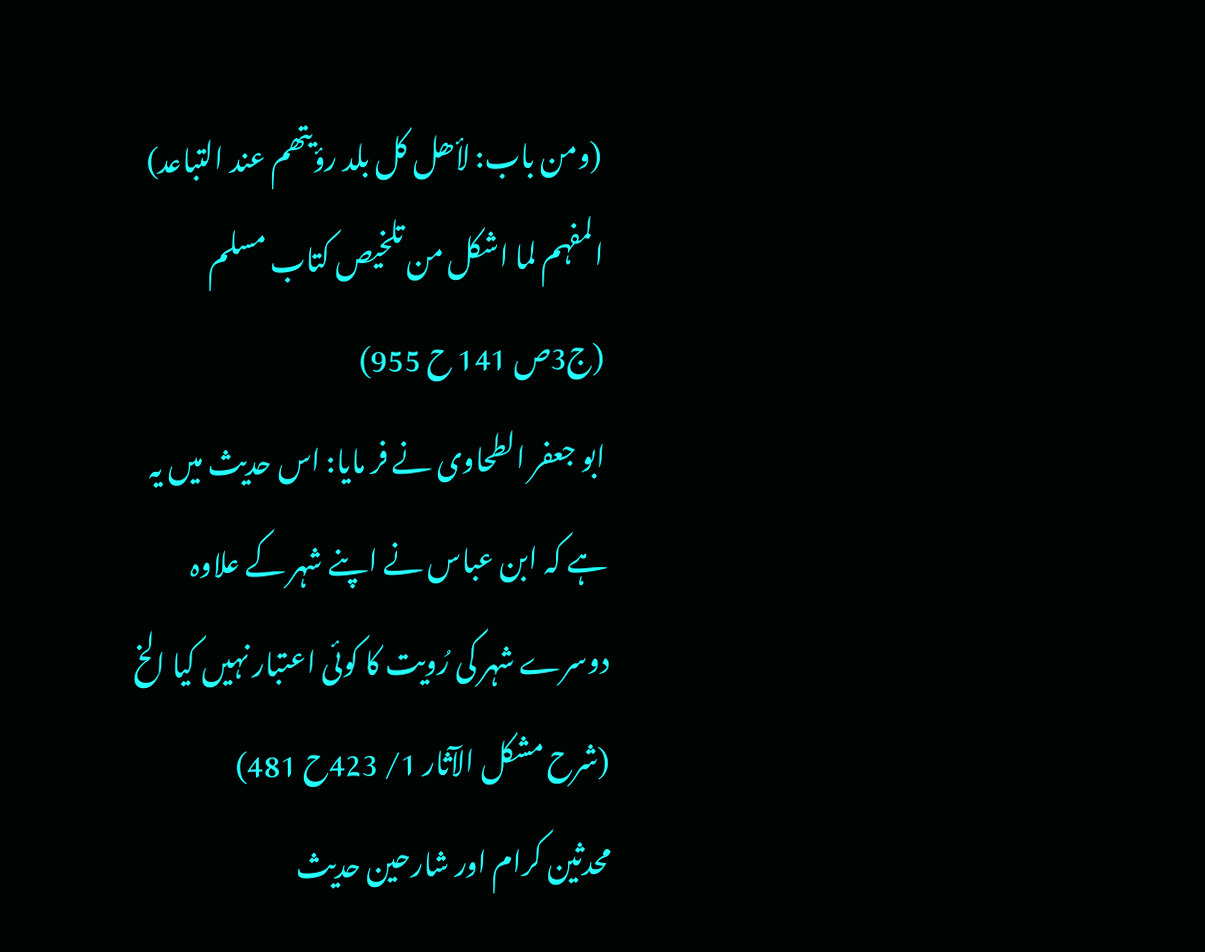(ومن باب: لأھل کل بلد رؤیتھم عند التباعد) المفہم لما اشکل من تلخیص کتاب مسلم (ج3ص 141 ح 955)
ابو جعفر الطحاوی نے فر مایا: اس حدیث میں یہ ہے کہ ابن عباس نے اپنے شہر کے علاوہ دوسرے شہر کی رُویت کا کوئی اعتبار نہیں کیا الخ (شرح مشکل الآثار 1/ 423ح 481)
محدثین کرام اور شارحین حدیث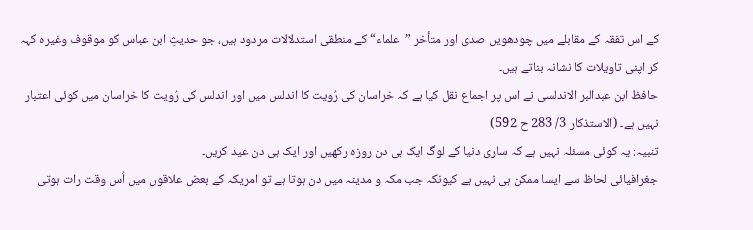کے اس تفقہ کے مقابلے میں چودھویں صدی اور متأخر ”علماء“ کے منطقی استدلالات مردود ہیں، جو حدیثِ ابن عباس کو موقوف وغیرہ کہہ کر اپنی تاویلات کا نشانہ بناتے ہیں۔
حافظ ابن عبدالبر الاندلسی نے اس پر اجماع نقل کیا ہے کہ خراسان کی رُویت کا اندلس میں اور اندلس کی رُویت کا خراسان میں کوئی اعتبار نہیں ہے۔ (الاستذکار 3/ 283 ح 592)
تنبیہ: یہ کوئی مسئلہ نہیں ہے کہ ساری دنیا کے لوگ ایک ہی دن روزہ رکھیں اور ایک ہی دن عید کریں۔
جغرافیائی لحاظ سے ایسا ممکن ہی نہیں ہے کیونکہ جب مکہ و مدینہ میں دن ہوتا ہے تو امریکہ کے بعض علاقوں میں اُس وقت رات ہوتی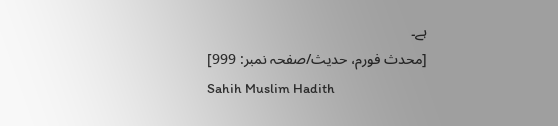ہے۔
[محدث فورم، حدیث/صفحہ نمبر: 999]
Sahih Muslim Hadith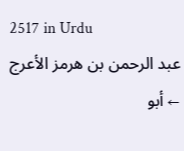2517 in Urdu
عبد الرحمن بن هرمز الأعرج ← أبو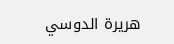هريرة الدوسي